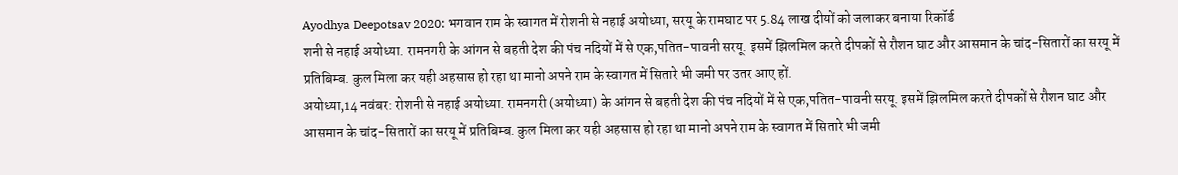Ayodhya Deepotsav 2020: भगवान राम के स्वागत में रोशनी से नहाई अयोध्या, सरयू के रामघाट पर 5.84 लाख दीयों को जलाकर बनाया रिकॉर्ड
शनी से नहाई अयोध्या. रामनगरी के आंगन से बहती देश की पंच नदियों में से एक,पतित-पावनी सरयू. इसमें झिलमिल करते दीपकों से रौशन घाट और आसमान के चांद-सितारों का सरयू में प्रतिबिम्ब. कुल मिला कर यही अहसास हो रहा था मानो अपने राम के स्वागत में सितारे भी जमी पर उतर आए हों.
अयोध्या,14 नवंबर: रोशनी से नहाई अयोध्या. रामनगरी (अयोध्या) के आंगन से बहती देश की पंच नदियों में से एक,पतित-पावनी सरयू. इसमें झिलमिल करते दीपकों से रौशन घाट और आसमान के चांद-सितारों का सरयू में प्रतिबिम्ब. कुल मिला कर यही अहसास हो रहा था मानो अपने राम के स्वागत में सितारे भी जमी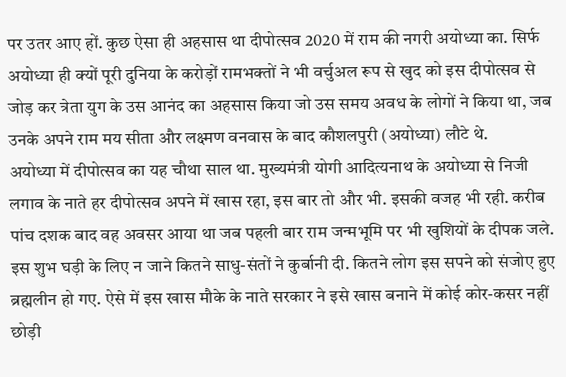पर उतर आए हों. कुछ ऐसा ही अहसास था दीपोत्सव 2020 में राम की नगरी अयोध्या का. सिर्फ अयोध्या ही क्यों पूरी दुनिया के करोड़ों रामभक्तों ने भी वर्चुअल रूप से खुद को इस दीपोत्सव से जोड़ कर त्रेता युग के उस आनंद का अहसास किया जो उस समय अवध के लोगों ने किया था, जब उनके अपने राम मय सीता और लक्ष्मण वनवास के बाद कौशलपुरी (अयोध्या) लौटे थे.
अयोध्या में दीपोत्सव का यह चौथा साल था. मुख्यमंत्री योगी आदित्यनाथ के अयोध्या से निजी लगाव के नाते हर दीपोत्सव अपने में खास रहा, इस बार तो और भी. इसकी वजह भी रही. करीब पांच दशक बाद वह अवसर आया था जब पहली बार राम जन्मभूमि पर भी खुशियों के दीपक जले. इस शुभ घड़ी के लिए न जाने कितने साधु-संतों ने कुर्बानी दी. कितने लोग इस सपने को संजोए हुए ब्रह्मलीन हो गए. ऐसे में इस खास मौके के नाते सरकार ने इसे खास बनाने में कोई कोर-कसर नहीं छोड़ी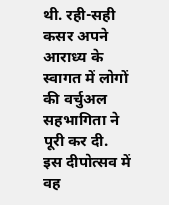थी. रही-सही कसर अपने आराध्य के स्वागत में लोगों की वर्चुअल सहभागिता ने पूरी कर दी.
इस दीपोत्सव में वह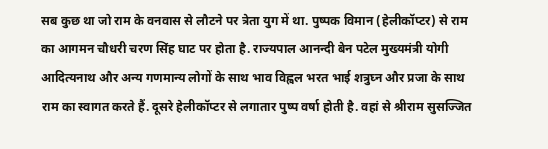सब कुछ था जो राम के वनवास से लौटने पर त्रेता युग में था. पुष्पक विमान (हेलीकॉप्टर) से राम का आगमन चौधरी चरण सिंह घाट पर होता है. राज्यपाल आनन्दी बेन पटेल मुख्यमंत्री योगी आदित्यनाथ और अन्य गणमान्य लोगों के साथ भाव विह्वल भरत भाई शत्रुघ्न और प्रजा के साथ राम का स्वागत करते हैं. दूसरे हेलीकॉप्टर से लगातार पुष्प वर्षा होती है. वहां से श्रीराम सुसज्जित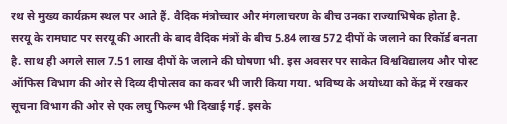रथ से मुख्य कार्यक्रम स्थल पर आते हैं. वैदिक मंत्रोच्चार और मंगलाचरण के बीच उनका राज्याभिषेक होता है.
सरयू के रामघाट पर सरयू की आरती के बाद वैदिक मंत्रों के बीच 5.84 लाख 572 दीपों के जलाने का रिकॉर्ड बनता है. साथ ही अगले साल 7.51 लाख दीपों के जलाने की घोषणा भी. इस अवसर पर साकेत विश्वविद्यालय और पोस्ट ऑफिस विभाग की ओर से दिव्य दीपोत्सव का कवर भी जारी किया गया. भविष्य के अयोध्या को केंद्र में रखकर सूचना विभाग की ओर से एक लघु फिल्म भी दिखाई गई. इसके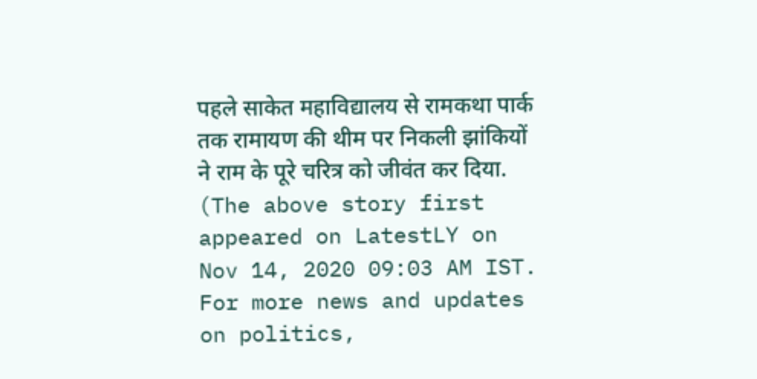पहले साकेत महाविद्यालय से रामकथा पार्क तक रामायण की थीम पर निकली झांकियों ने राम के पूरे चरित्र को जीवंत कर दिया.
(The above story first appeared on LatestLY on Nov 14, 2020 09:03 AM IST. For more news and updates on politics,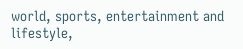world, sports, entertainment and lifestyle,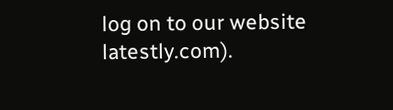log on to our website latestly.com).